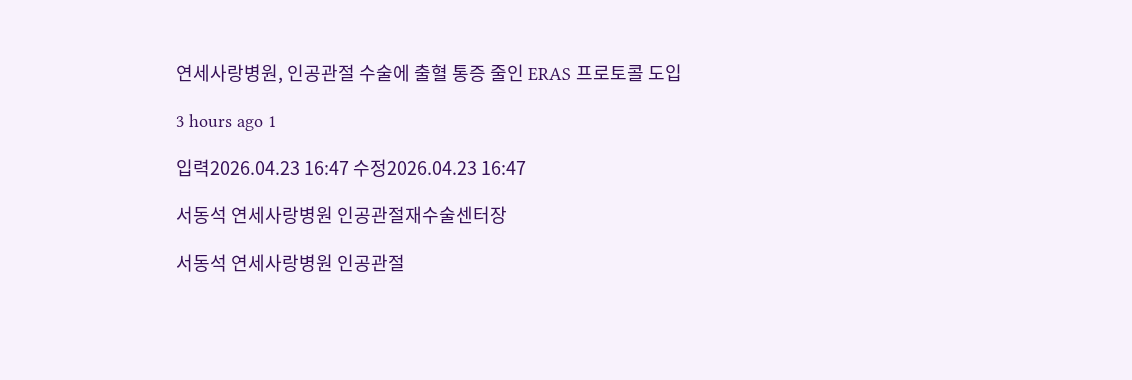연세사랑병원, 인공관절 수술에 출혈 통증 줄인 ERAS 프로토콜 도입

3 hours ago 1

입력2026.04.23 16:47 수정2026.04.23 16:47

서동석 연세사랑병원 인공관절재수술센터장

서동석 연세사랑병원 인공관절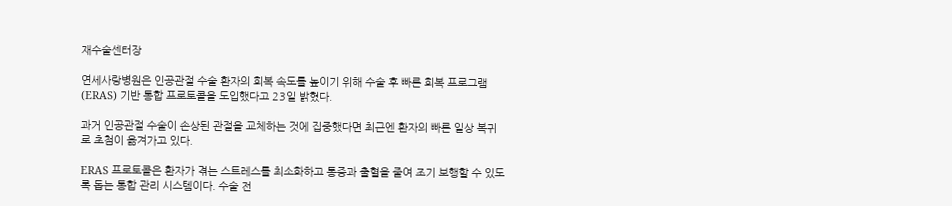재수술센터장

연세사랑병원은 인공관절 수술 환자의 회복 속도를 높이기 위해 수술 후 빠른 회복 프로그램(ERAS) 기반 통합 프로토콜을 도입했다고 23일 밝혔다.

과거 인공관절 수술이 손상된 관절을 교체하는 것에 집중했다면 최근엔 환자의 빠른 일상 복귀로 초첨이 옮겨가고 있다.

ERAS 프로토콜은 환자가 겪는 스트레스를 최소화하고 통증과 출혈을 줄여 조기 보행할 수 있도록 돕는 통합 관리 시스템이다. 수술 전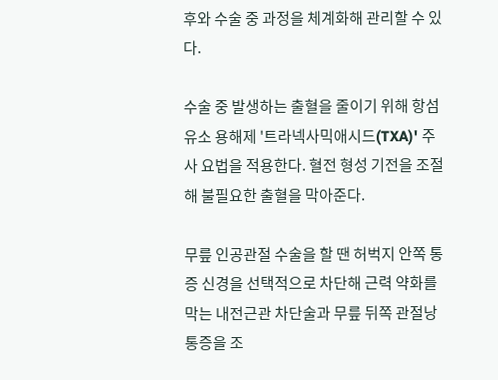후와 수술 중 과정을 체계화해 관리할 수 있다.

수술 중 발생하는 출혈을 줄이기 위해 항섬유소 용해제 '트라넥사믹애시드(TXA)' 주사 요법을 적용한다. 혈전 형성 기전을 조절해 불필요한 출혈을 막아준다.

무릎 인공관절 수술을 할 땐 허벅지 안쪽 통증 신경을 선택적으로 차단해 근력 약화를 막는 내전근관 차단술과 무릎 뒤쪽 관절낭 통증을 조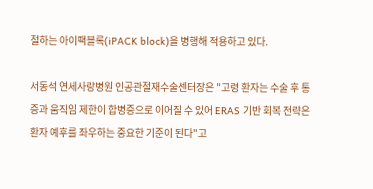절하는 아이팩블록(iPACK block)을 병행해 적용하고 있다.

서동석 연세사랑병원 인공관절재수술센터장은 "고령 환자는 수술 후 통증과 움직임 제한이 합병증으로 이어질 수 있어 ERAS 기반 회복 전략은 환자 예후를 좌우하는 중요한 기준이 된다"고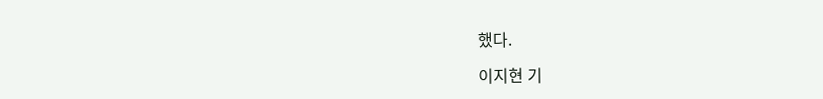했다.

이지현 기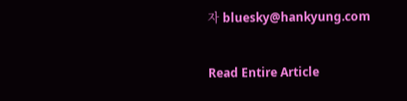자 bluesky@hankyung.com

Read Entire Article